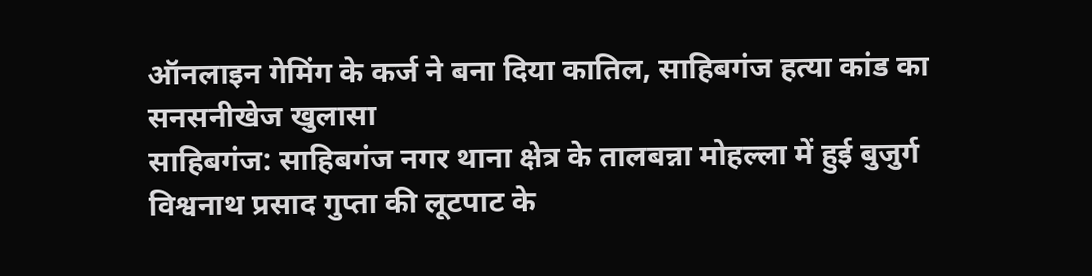ऑनलाइन गेमिंग के कर्ज ने बना दिया कातिल, साहिबगंज हत्या कांड का सनसनीखेज खुलासा
साहिबगंज: साहिबगंज नगर थाना क्षेत्र के तालबन्ना मोहल्ला में हुई बुजुर्ग विश्वनाथ प्रसाद गुप्ता की लूटपाट के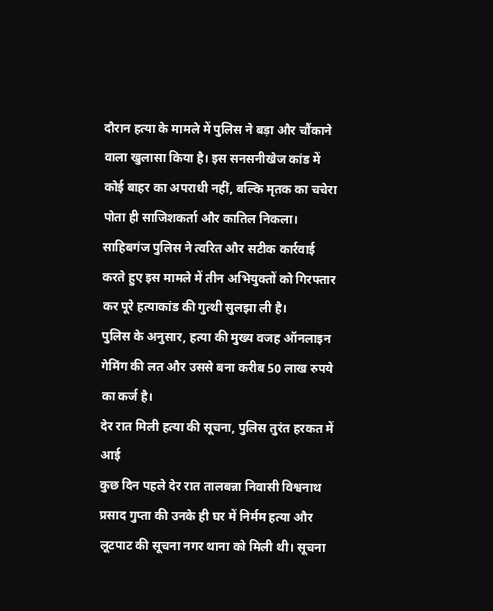दौरान हत्या के मामले में पुलिस ने बड़ा और चौंकाने वाला खुलासा किया है। इस सनसनीखेज कांड में कोई बाहर का अपराधी नहीं, बल्कि मृतक का चचेरा पोता ही साजिशकर्ता और कातिल निकला। साहिबगंज पुलिस ने त्वरित और सटीक कार्रवाई करते हुए इस मामले में तीन अभियुक्तों को गिरफ्तार कर पूरे हत्याकांड की गुत्थी सुलझा ली है।
पुलिस के अनुसार, हत्या की मुख्य वजह ऑनलाइन गेमिंग की लत और उससे बना करीब 50 लाख रुपये का कर्ज है।
देर रात मिली हत्या की सूचना, पुलिस तुरंत हरकत में आई
कुछ दिन पहले देर रात तालबन्ना निवासी विश्वनाथ प्रसाद गुप्ता की उनके ही घर में निर्मम हत्या और लूटपाट की सूचना नगर थाना को मिली थी। सूचना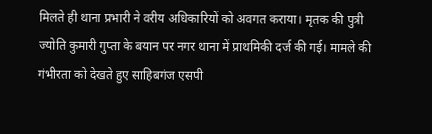मिलते ही थाना प्रभारी ने वरीय अधिकारियों को अवगत कराया। मृतक की पुत्री ज्योति कुमारी गुप्ता के बयान पर नगर थाना में प्राथमिकी दर्ज की गई। मामले की गंभीरता को देखते हुए साहिबगंज एसपी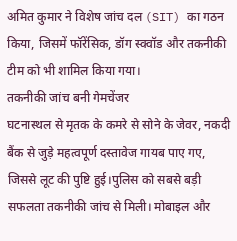अमित कुमार ने विशेष जांच दल (SIT) का गठन किया, जिसमें फॉरेंसिक, डॉग स्क्वॉड और तकनीकी टीम को भी शामिल किया गया।
तकनीकी जांच बनी गेमचेंजर
घटनास्थल से मृतक के कमरे से सोने के जेवर, नकदी बैंक से जुड़े महत्वपूर्ण दस्तावेज गायब पाए गए, जिससे लूट की पुष्टि हुई।पुलिस को सबसे बड़ी सफलता तकनीकी जांच से मिली। मोबाइल और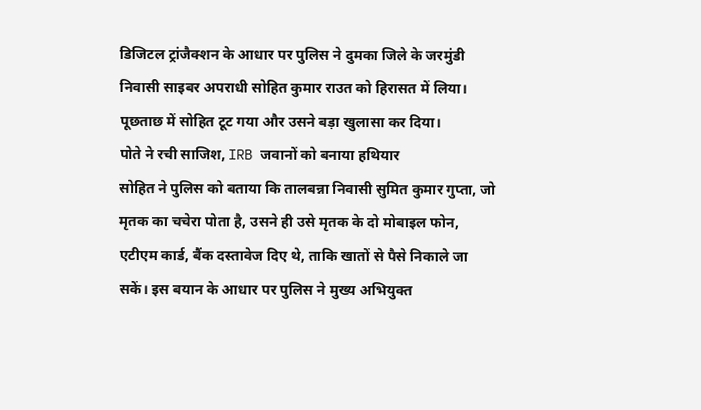डिजिटल ट्रांजैक्शन के आधार पर पुलिस ने दुमका जिले के जरमुंडी निवासी साइबर अपराधी सोहित कुमार राउत को हिरासत में लिया। पूछताछ में सोहित टूट गया और उसने बड़ा खुलासा कर दिया।
पोते ने रची साजिश, IRB जवानों को बनाया हथियार
सोहित ने पुलिस को बताया कि तालबन्ना निवासी सुमित कुमार गुप्ता, जो मृतक का चचेरा पोता है, उसने ही उसे मृतक के दो मोबाइल फोन, एटीएम कार्ड, बैंक दस्तावेज दिए थे, ताकि खातों से पैसे निकाले जा सकें। इस बयान के आधार पर पुलिस ने मुख्य अभियुक्त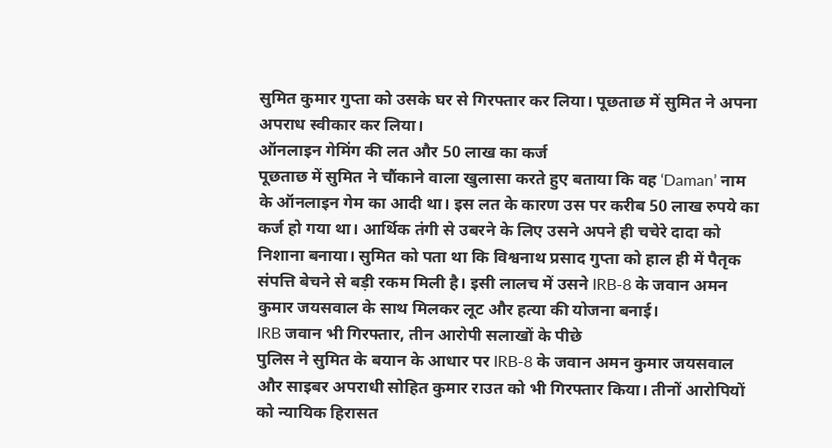सुमित कुमार गुप्ता को उसके घर से गिरफ्तार कर लिया। पूछताछ में सुमित ने अपना अपराध स्वीकार कर लिया।
ऑनलाइन गेमिंग की लत और 50 लाख का कर्ज
पूछताछ में सुमित ने चौंकाने वाला खुलासा करते हुए बताया कि वह ‘Daman’ नाम के ऑनलाइन गेम का आदी था। इस लत के कारण उस पर करीब 50 लाख रुपये का कर्ज हो गया था। आर्थिक तंगी से उबरने के लिए उसने अपने ही चचेरे दादा को निशाना बनाया। सुमित को पता था कि विश्वनाथ प्रसाद गुप्ता को हाल ही में पैतृक संपत्ति बेचने से बड़ी रकम मिली है। इसी लालच में उसने IRB-8 के जवान अमन कुमार जयसवाल के साथ मिलकर लूट और हत्या की योजना बनाई।
IRB जवान भी गिरफ्तार, तीन आरोपी सलाखों के पीछे
पुलिस ने सुमित के बयान के आधार पर IRB-8 के जवान अमन कुमार जयसवाल और साइबर अपराधी सोहित कुमार राउत को भी गिरफ्तार किया। तीनों आरोपियों को न्यायिक हिरासत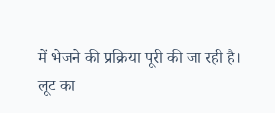में भेजने की प्रक्रिया पूरी की जा रही है।
लूट का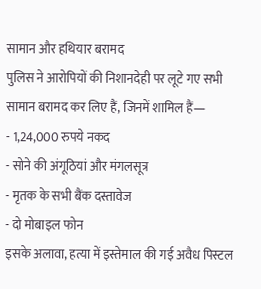सामान और हथियार बरामद
पुलिस ने आरोपियों की निशानदेही पर लूटे गए सभी सामान बरामद कर लिए हैं, जिनमें शामिल हैं—
- 1,24,000 रुपये नकद
- सोने की अंगूठियां और मंगलसूत्र
- मृतक के सभी बैंक दस्तावेज
- दो मोबाइल फोन
इसके अलावा, हत्या में इस्तेमाल की गई अवैध पिस्टल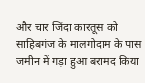और चार जिंदा कारतूस को साहिबगंज के मालगोदाम के पास जमीन में गड़ा हुआ बरामद किया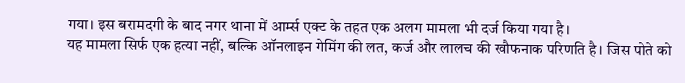गया। इस बरामदगी के बाद नगर थाना में आर्म्स एक्ट के तहत एक अलग मामला भी दर्ज किया गया है।
यह मामला सिर्फ एक हत्या नहीं, बल्कि ऑनलाइन गेमिंग की लत, कर्ज और लालच की खौफनाक परिणति है। जिस पोते को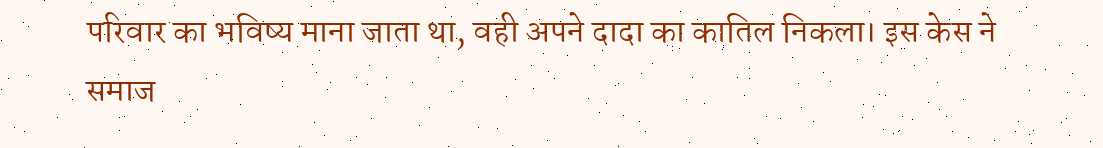परिवार का भविष्य माना जाता था, वही अपने दादा का कातिल निकला। इस केस ने समाज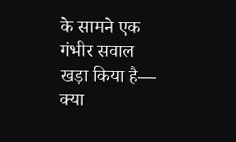के सामने एक गंभीर सवाल खड़ा किया है—
क्या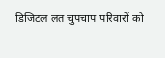डिजिटल लत चुपचाप परिवारों को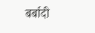बर्बादी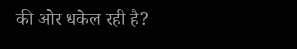की ओर धकेल रही है?